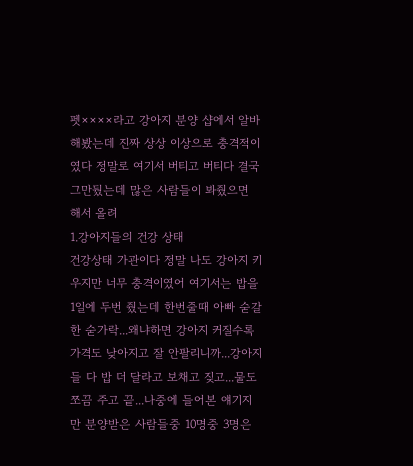펫××××라고 강아지 분양 샵에서 알바해봤는데 진짜 상상 이상으로 충격적이였다 정말로 여기서 버티고 버티다 결국 그만뒀는데 많은 사람들이 봐줬으면 해서 올려
1.강아지들의 건강 상태
건강상태 가관이다 정말 나도 강아지 키우지만 너무 충격이였어 여기서는 밥을 1일에 두번 줬는데 한번줄때 아빠 숟갈 한 숟가락...왜냐하면 강아지 커질수록 가격도 낮아지고 잘 안팔리니까...강아지들 다 밥 더 달라고 보채고 짖고...물도 쪼끔 주고 끝...나중에 들어본 얘기지만 분양받은 사람들중 10명중 3명은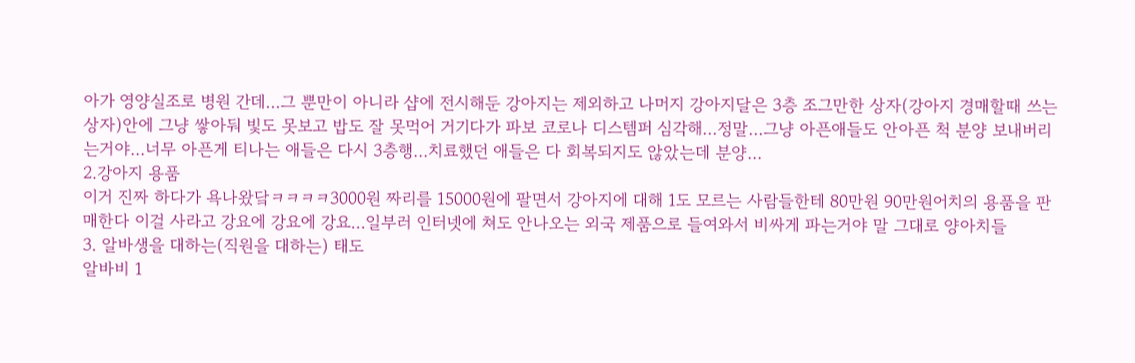아가 영양실조로 병원 간데...그 뿐만이 아니라 샵에 전시해둔 강아지는 제외하고 나머지 강아지달은 3층 조그만한 상자(강아지 경매할때 쓰는 상자)안에 그냥 쌓아둬 빛도 못보고 밥도 잘 못먹어 거기다가 파보 코로나 디스템퍼 심각해...정말...그냥 아픈애들도 안아픈 척 분양 보내버리는거야...너무 아픈게 티나는 애들은 다시 3층행...치료했던 애들은 다 회복되지도 않았는데 분양...
2.강아지 용품
이거 진짜 하다가 욕나왔닼ㅋㅋㅋㅋ3000원 짜리를 15000원에 팔면서 강아지에 대해 1도 모르는 사람들한테 80만원 90만원어치의 용품을 판매한다 이걸 사라고 강요에 강요에 강요...일부러 인터넷에 쳐도 안나오는 외국 제품으로 들여와서 비싸게 파는거야 말 그대로 양아치들
3. 알바생을 대하는(직원을 대하는) 태도
알바비 1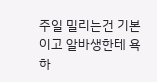주일 밀리는건 기본이고 알바생한테 욕하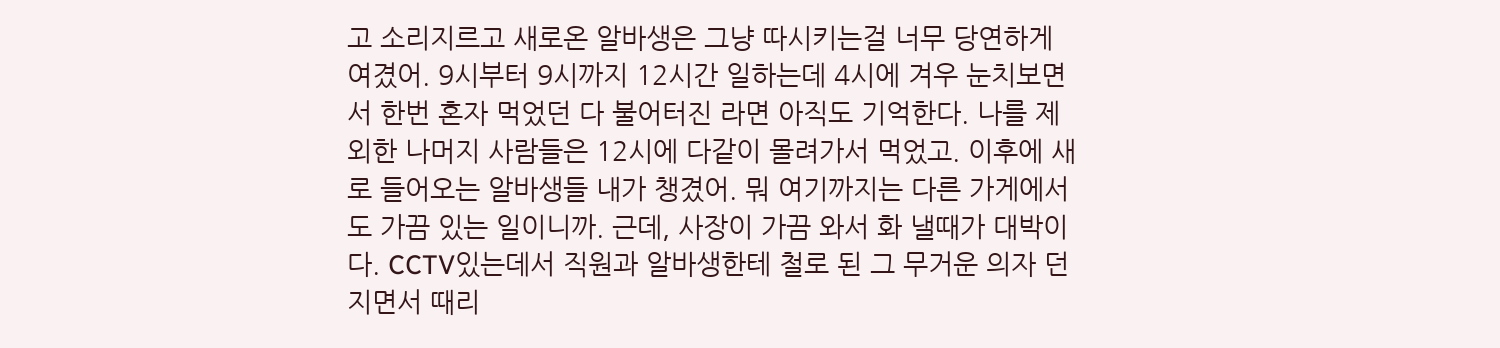고 소리지르고 새로온 알바생은 그냥 따시키는걸 너무 당연하게 여겼어. 9시부터 9시까지 12시간 일하는데 4시에 겨우 눈치보면서 한번 혼자 먹었던 다 불어터진 라면 아직도 기억한다. 나를 제외한 나머지 사람들은 12시에 다같이 몰려가서 먹었고. 이후에 새로 들어오는 알바생들 내가 챙겼어. 뭐 여기까지는 다른 가게에서도 가끔 있는 일이니까. 근데, 사장이 가끔 와서 화 낼때가 대박이다. CCTV있는데서 직원과 알바생한테 철로 된 그 무거운 의자 던지면서 때리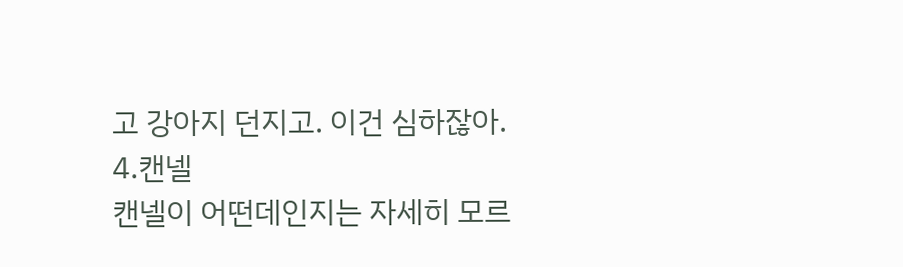고 강아지 던지고. 이건 심하잖아.
4.캔넬
캔넬이 어떤데인지는 자세히 모르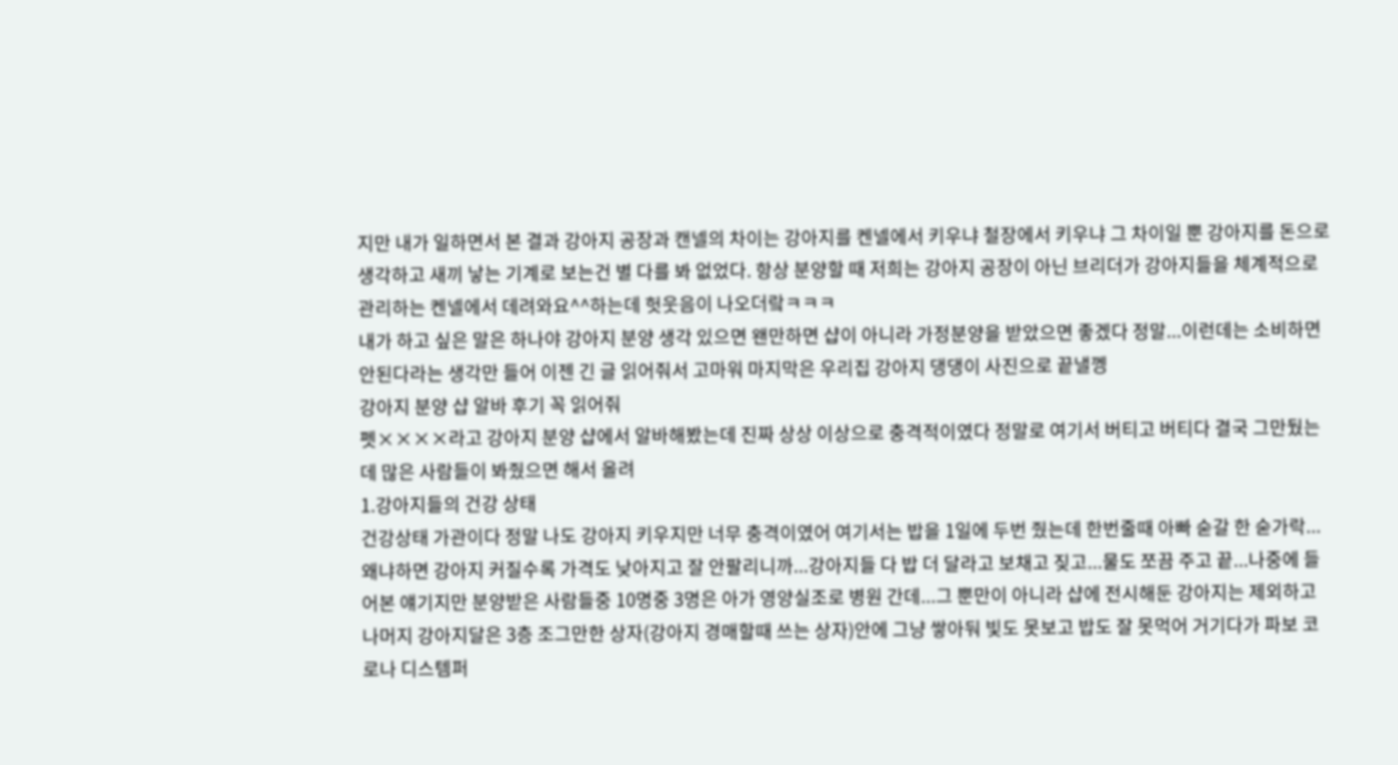지만 내가 일하면서 본 결과 강아지 공장과 캔넬의 차이는 강아지를 켄넬에서 키우냐 철장에서 키우냐 그 차이일 뿐 강아지를 돈으로 생각하고 새끼 낳는 기계로 보는건 별 다를 봐 없었다. 항상 분양할 때 저희는 강아지 공장이 아닌 브리더가 강아지들을 체계적으로 관리하는 켄넬에서 데려와요^^하는데 헛웃음이 나오더랔ㅋㅋㅋ
내가 하고 싶은 말은 하나야 강아지 분양 생각 있으면 왠만하면 샵이 아니라 가정분양을 받았으면 좋겠다 정말...이런데는 소비하면 안된다라는 생각만 들어 이젠 긴 글 읽어줘서 고마워 마지막은 우리집 강아지 댕댕이 사진으로 끝낼껭
강아지 분양 샵 알바 후기 꼭 읽어줘
펫××××라고 강아지 분양 샵에서 알바해봤는데 진짜 상상 이상으로 충격적이였다 정말로 여기서 버티고 버티다 결국 그만뒀는데 많은 사람들이 봐줬으면 해서 올려
1.강아지들의 건강 상태
건강상태 가관이다 정말 나도 강아지 키우지만 너무 충격이였어 여기서는 밥을 1일에 두번 줬는데 한번줄때 아빠 숟갈 한 숟가락...왜냐하면 강아지 커질수록 가격도 낮아지고 잘 안팔리니까...강아지들 다 밥 더 달라고 보채고 짖고...물도 쪼끔 주고 끝...나중에 들어본 얘기지만 분양받은 사람들중 10명중 3명은 아가 영양실조로 병원 간데...그 뿐만이 아니라 샵에 전시해둔 강아지는 제외하고 나머지 강아지달은 3층 조그만한 상자(강아지 경매할때 쓰는 상자)안에 그냥 쌓아둬 빛도 못보고 밥도 잘 못먹어 거기다가 파보 코로나 디스템퍼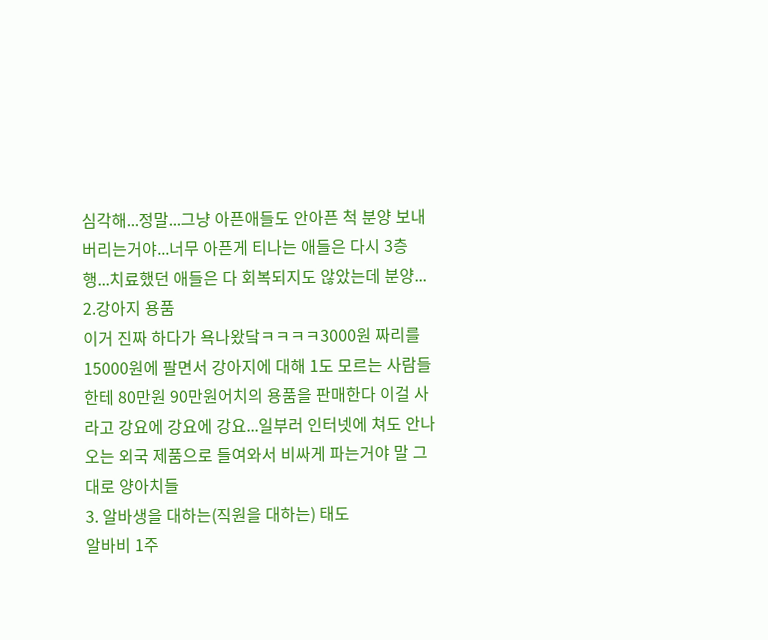심각해...정말...그냥 아픈애들도 안아픈 척 분양 보내버리는거야...너무 아픈게 티나는 애들은 다시 3층행...치료했던 애들은 다 회복되지도 않았는데 분양...
2.강아지 용품
이거 진짜 하다가 욕나왔닼ㅋㅋㅋㅋ3000원 짜리를 15000원에 팔면서 강아지에 대해 1도 모르는 사람들한테 80만원 90만원어치의 용품을 판매한다 이걸 사라고 강요에 강요에 강요...일부러 인터넷에 쳐도 안나오는 외국 제품으로 들여와서 비싸게 파는거야 말 그대로 양아치들
3. 알바생을 대하는(직원을 대하는) 태도
알바비 1주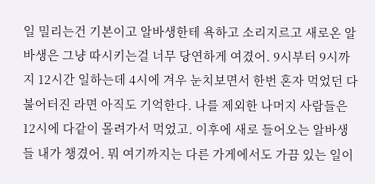일 밀리는건 기본이고 알바생한테 욕하고 소리지르고 새로온 알바생은 그냥 따시키는걸 너무 당연하게 여겼어. 9시부터 9시까지 12시간 일하는데 4시에 겨우 눈치보면서 한번 혼자 먹었던 다 불어터진 라면 아직도 기억한다. 나를 제외한 나머지 사람들은 12시에 다같이 몰려가서 먹었고. 이후에 새로 들어오는 알바생들 내가 챙겼어. 뭐 여기까지는 다른 가게에서도 가끔 있는 일이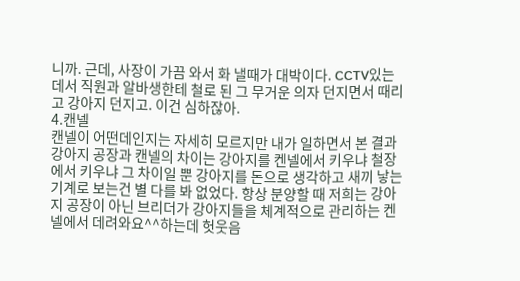니까. 근데, 사장이 가끔 와서 화 낼때가 대박이다. CCTV있는데서 직원과 알바생한테 철로 된 그 무거운 의자 던지면서 때리고 강아지 던지고. 이건 심하잖아.
4.캔넬
캔넬이 어떤데인지는 자세히 모르지만 내가 일하면서 본 결과 강아지 공장과 캔넬의 차이는 강아지를 켄넬에서 키우냐 철장에서 키우냐 그 차이일 뿐 강아지를 돈으로 생각하고 새끼 낳는 기계로 보는건 별 다를 봐 없었다. 항상 분양할 때 저희는 강아지 공장이 아닌 브리더가 강아지들을 체계적으로 관리하는 켄넬에서 데려와요^^하는데 헛웃음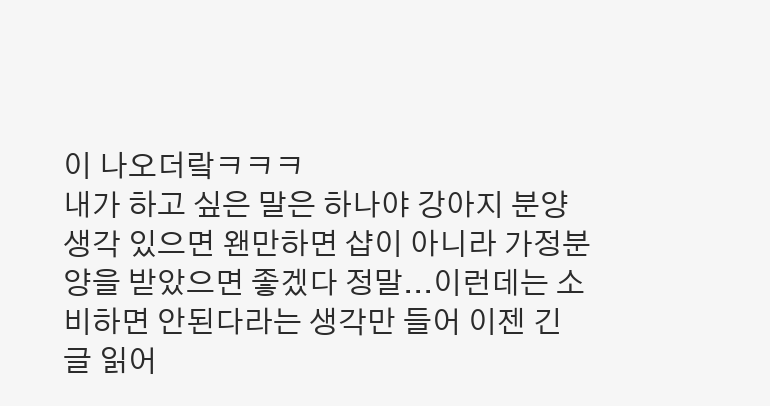이 나오더랔ㅋㅋㅋ
내가 하고 싶은 말은 하나야 강아지 분양 생각 있으면 왠만하면 샵이 아니라 가정분양을 받았으면 좋겠다 정말...이런데는 소비하면 안된다라는 생각만 들어 이젠 긴 글 읽어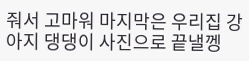줘서 고마워 마지막은 우리집 강아지 댕댕이 사진으로 끝낼껭